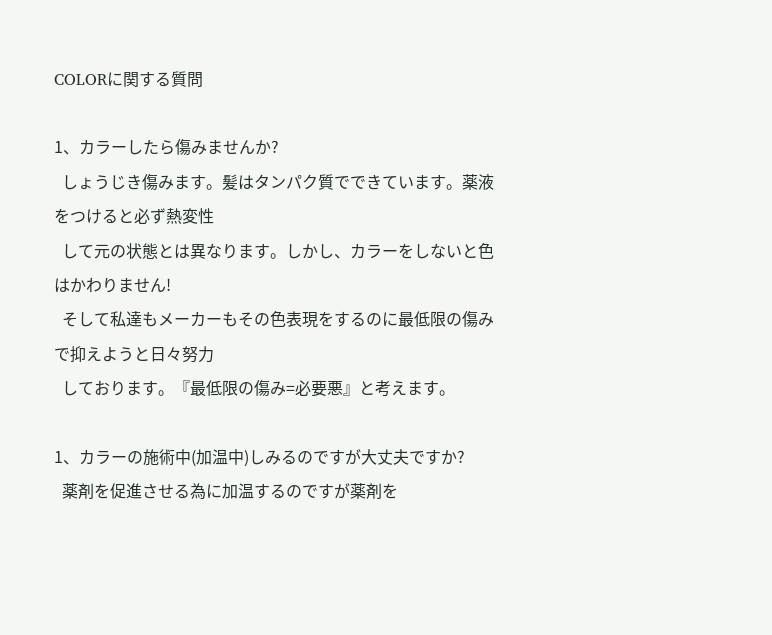COLORに関する質問

1、カラーしたら傷みませんか?
  しょうじき傷みます。髪はタンパク質でできています。薬液をつけると必ず熱変性
  して元の状態とは異なります。しかし、カラーをしないと色はかわりません!
  そして私達もメーカーもその色表現をするのに最低限の傷みで抑えようと日々努力
  しております。『最低限の傷み=必要悪』と考えます。

1、カラーの施術中(加温中)しみるのですが大丈夫ですか?
  薬剤を促進させる為に加温するのですが薬剤を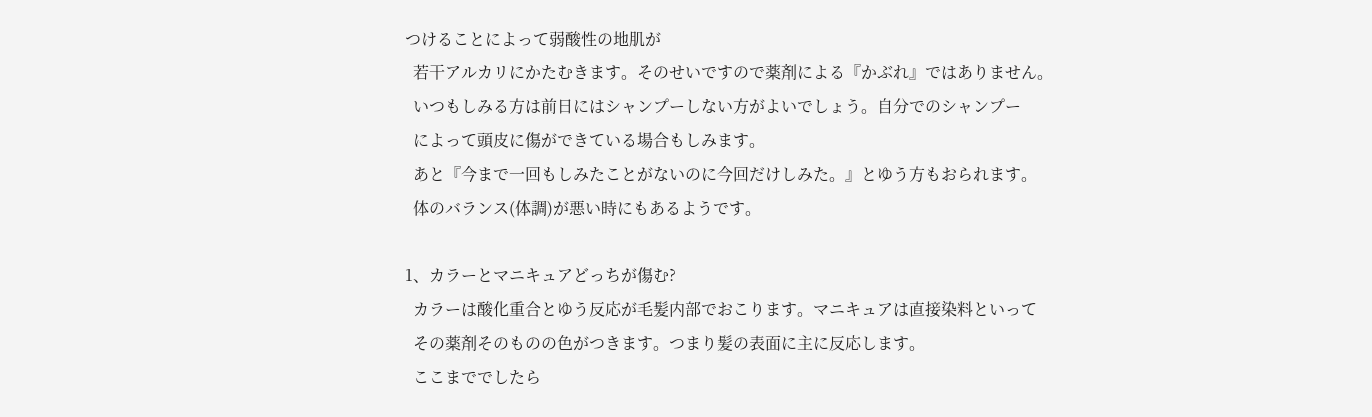つけることによって弱酸性の地肌が
  若干アルカリにかたむきます。そのせいですので薬剤による『かぶれ』ではありません。
  いつもしみる方は前日にはシャンプーしない方がよいでしょう。自分でのシャンプー
  によって頭皮に傷ができている場合もしみます。
  あと『今まで一回もしみたことがないのに今回だけしみた。』とゆう方もおられます。
  体のバランス(体調)が悪い時にもあるようです。

1、カラーとマニキュアどっちが傷む?
  カラーは酸化重合とゆう反応が毛髪内部でおこります。マニキュアは直接染料といって
  その薬剤そのものの色がつきます。つまり髪の表面に主に反応します。
  ここまででしたら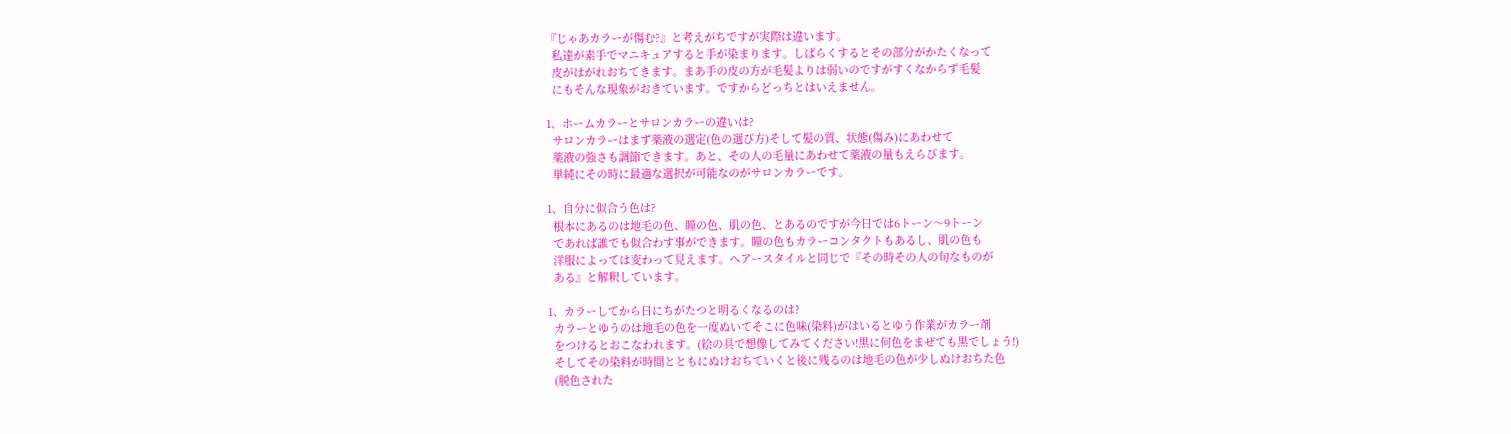『じゃあカラーが傷む?』と考えがちですが実際は違います。
  私達が素手でマニキュアすると手が染まります。しばらくするとその部分がかたくなって
  皮がはがれおちてきます。まあ手の皮の方が毛髪よりは弱いのですがすくなからず毛髪
  にもそんな現象がおきています。ですからどっちとはいえません。

1、ホームカラーとサロンカラーの違いは?
  サロンカラーはまず薬液の選定(色の選び方)そして髪の質、状態(傷み)にあわせて
  薬液の強さも調節できます。あと、その人の毛量にあわせて薬液の量もえらびます。
  単純にその時に最適な選択が可能なのがサロンカラーです。

1、自分に似合う色は?
  根本にあるのは地毛の色、瞳の色、肌の色、とあるのですが今日では6トーン〜9トーン
  であれば誰でも似合わす事ができます。瞳の色もカラーコンタクトもあるし、肌の色も
  洋服によっては変わって見えます。へアースタイルと同じで『その時その人の旬なものが
  ある』と解釈しています。

1、カラーしてから日にちがたつと明るくなるのは?
  カラーとゆうのは地毛の色を一度ぬいてそこに色味(染料)がはいるとゆう作業がカラー剤
  をつけるとおこなわれます。(絵の具で想像してみてください!黒に何色をまぜても黒でしょう!)
  そしてその染料が時間とともにぬけおちていくと後に残るのは地毛の色が少しぬけおちた色
  (脱色された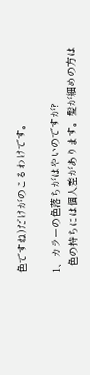色ですね)だけがのこるわけです。

1、カラーの色落ちがはやいのですが?
  色の持ちには個人差があります。髪が細めの方は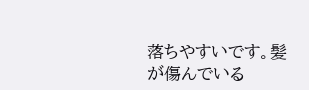落ちやすいです。髪が傷んでいる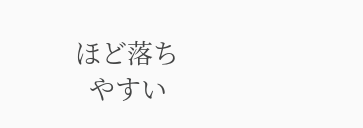ほど落ち
  やすい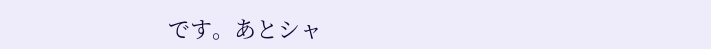です。あとシャ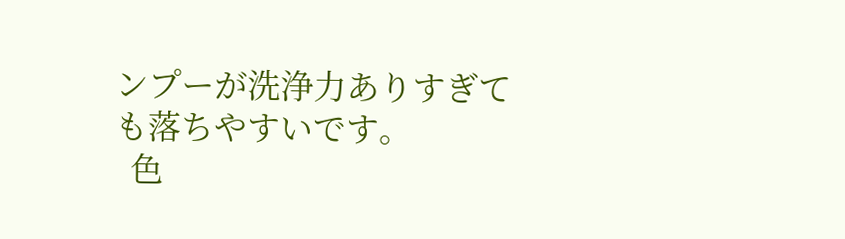ンプーが洗浄力ありすぎても落ちやすいです。
  色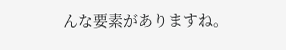んな要素がありますね。